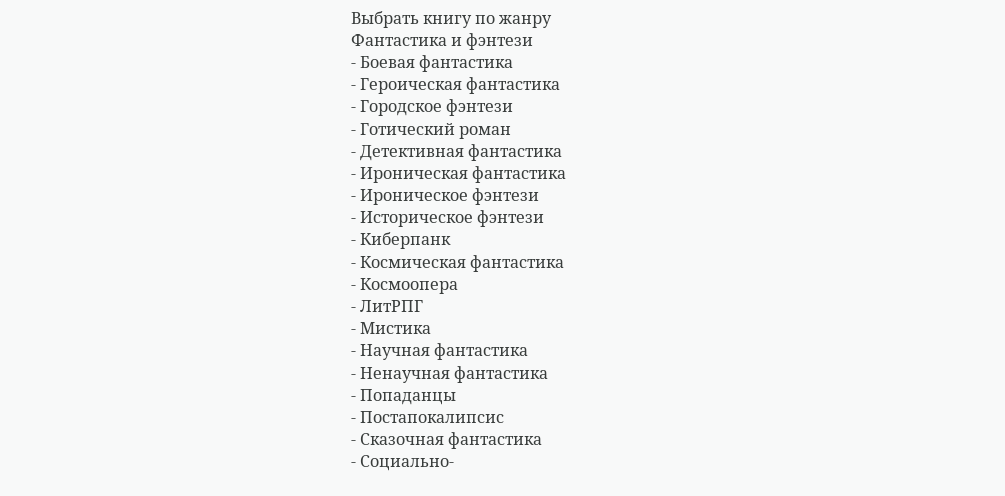Выбрать книгу по жанру
Фантастика и фэнтези
- Боевая фантастика
- Героическая фантастика
- Городское фэнтези
- Готический роман
- Детективная фантастика
- Ироническая фантастика
- Ироническое фэнтези
- Историческое фэнтези
- Киберпанк
- Космическая фантастика
- Космоопера
- ЛитРПГ
- Мистика
- Научная фантастика
- Ненаучная фантастика
- Попаданцы
- Постапокалипсис
- Сказочная фантастика
- Социально-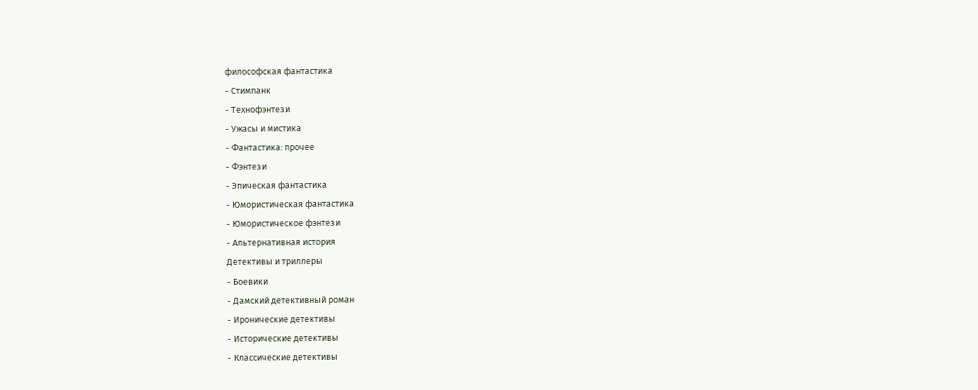философская фантастика
- Стимпанк
- Технофэнтези
- Ужасы и мистика
- Фантастика: прочее
- Фэнтези
- Эпическая фантастика
- Юмористическая фантастика
- Юмористическое фэнтези
- Альтернативная история
Детективы и триллеры
- Боевики
- Дамский детективный роман
- Иронические детективы
- Исторические детективы
- Классические детективы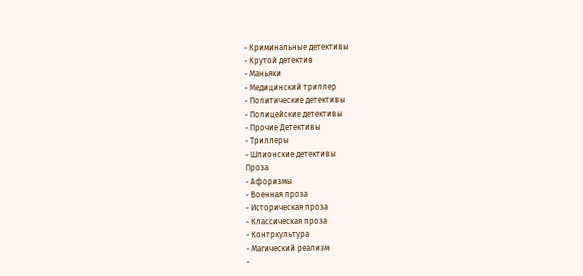- Криминальные детективы
- Крутой детектив
- Маньяки
- Медицинский триллер
- Политические детективы
- Полицейские детективы
- Прочие Детективы
- Триллеры
- Шпионские детективы
Проза
- Афоризмы
- Военная проза
- Историческая проза
- Классическая проза
- Контркультура
- Магический реализм
-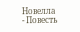Новелла
- Повесть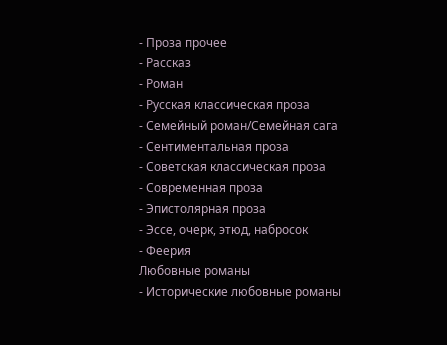- Проза прочее
- Рассказ
- Роман
- Русская классическая проза
- Семейный роман/Семейная сага
- Сентиментальная проза
- Советская классическая проза
- Современная проза
- Эпистолярная проза
- Эссе, очерк, этюд, набросок
- Феерия
Любовные романы
- Исторические любовные романы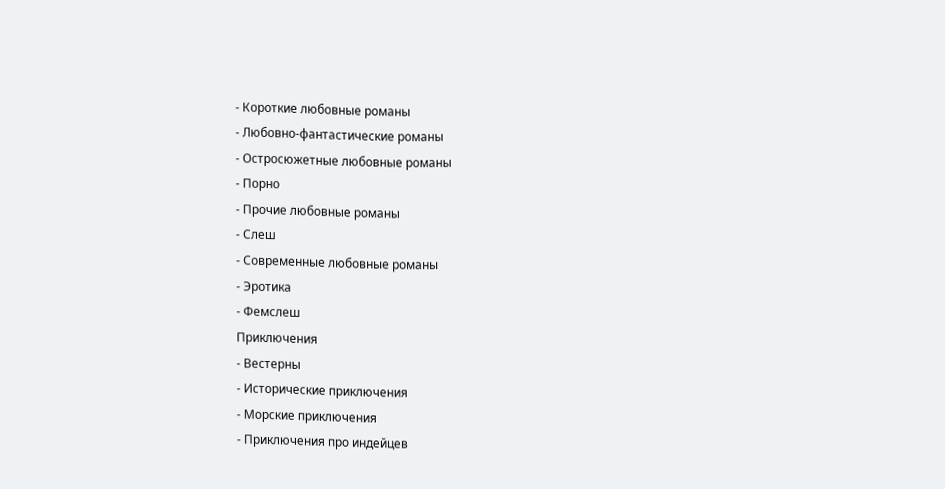- Короткие любовные романы
- Любовно-фантастические романы
- Остросюжетные любовные романы
- Порно
- Прочие любовные романы
- Слеш
- Современные любовные романы
- Эротика
- Фемслеш
Приключения
- Вестерны
- Исторические приключения
- Морские приключения
- Приключения про индейцев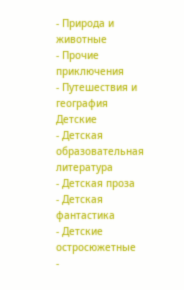- Природа и животные
- Прочие приключения
- Путешествия и география
Детские
- Детская образовательная литература
- Детская проза
- Детская фантастика
- Детские остросюжетные
-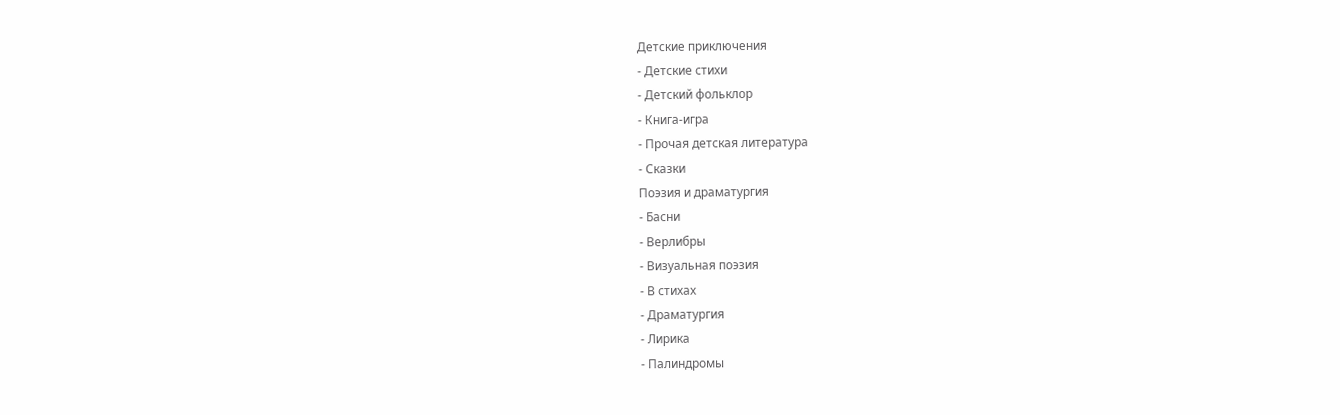Детские приключения
- Детские стихи
- Детский фольклор
- Книга-игра
- Прочая детская литература
- Сказки
Поэзия и драматургия
- Басни
- Верлибры
- Визуальная поэзия
- В стихах
- Драматургия
- Лирика
- Палиндромы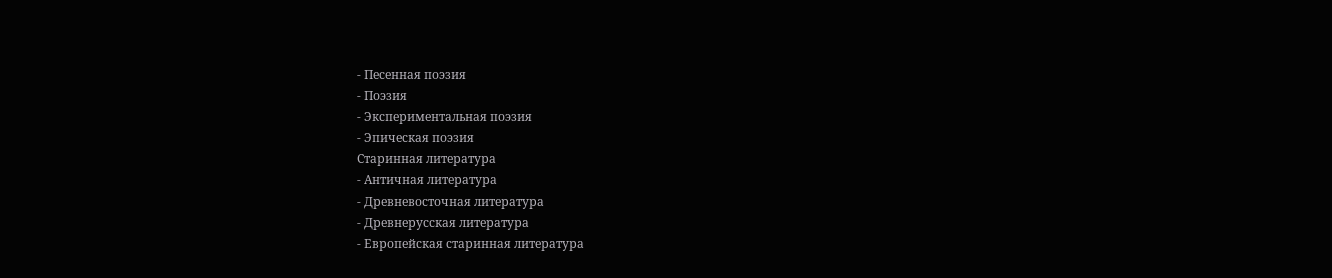- Песенная поэзия
- Поэзия
- Экспериментальная поэзия
- Эпическая поэзия
Старинная литература
- Античная литература
- Древневосточная литература
- Древнерусская литература
- Европейская старинная литература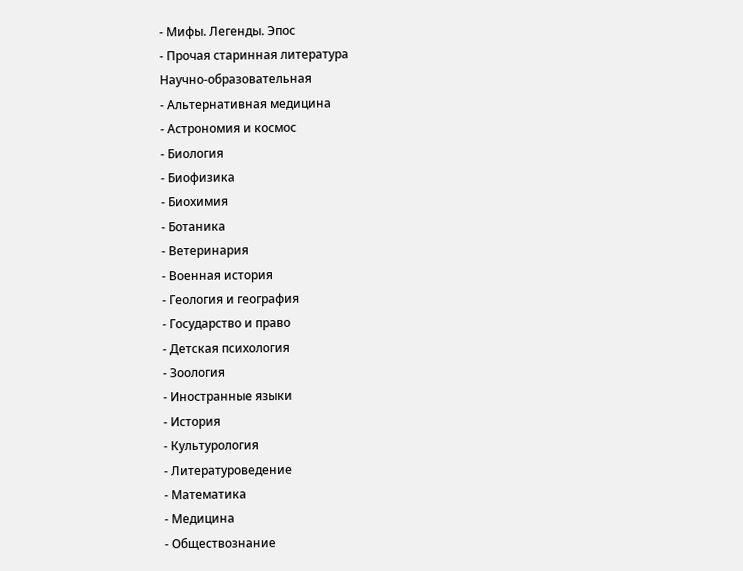- Мифы. Легенды. Эпос
- Прочая старинная литература
Научно-образовательная
- Альтернативная медицина
- Астрономия и космос
- Биология
- Биофизика
- Биохимия
- Ботаника
- Ветеринария
- Военная история
- Геология и география
- Государство и право
- Детская психология
- Зоология
- Иностранные языки
- История
- Культурология
- Литературоведение
- Математика
- Медицина
- Обществознание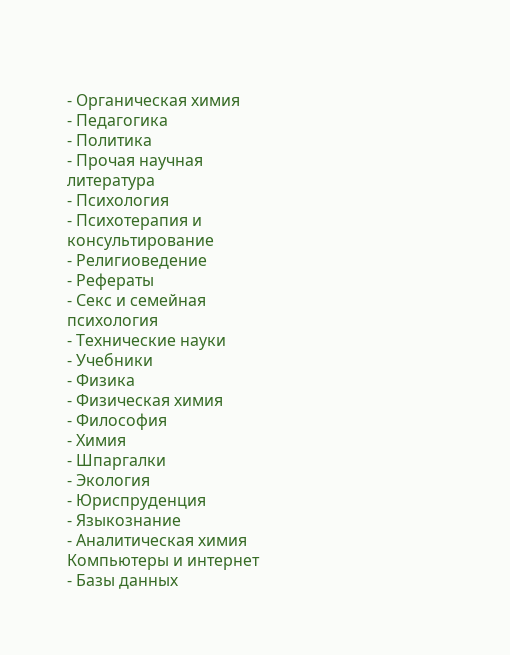- Органическая химия
- Педагогика
- Политика
- Прочая научная литература
- Психология
- Психотерапия и консультирование
- Религиоведение
- Рефераты
- Секс и семейная психология
- Технические науки
- Учебники
- Физика
- Физическая химия
- Философия
- Химия
- Шпаргалки
- Экология
- Юриспруденция
- Языкознание
- Аналитическая химия
Компьютеры и интернет
- Базы данных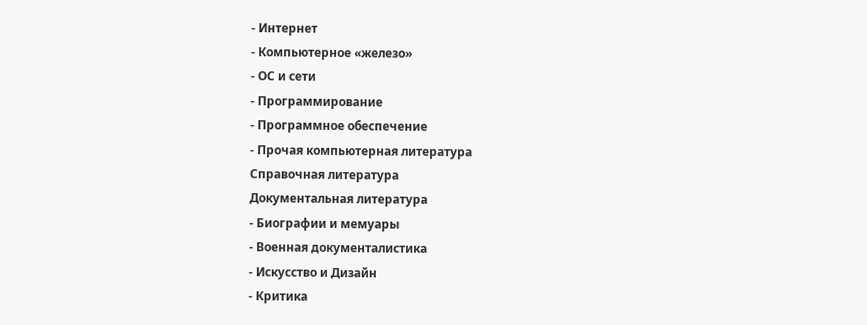- Интернет
- Компьютерное «железо»
- ОС и сети
- Программирование
- Программное обеспечение
- Прочая компьютерная литература
Справочная литература
Документальная литература
- Биографии и мемуары
- Военная документалистика
- Искусство и Дизайн
- Критика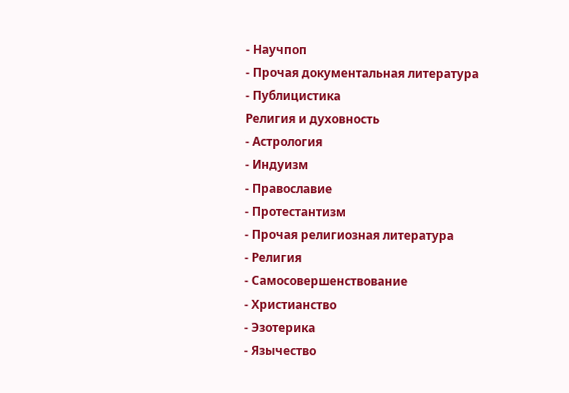- Научпоп
- Прочая документальная литература
- Публицистика
Религия и духовность
- Астрология
- Индуизм
- Православие
- Протестантизм
- Прочая религиозная литература
- Религия
- Самосовершенствование
- Христианство
- Эзотерика
- Язычество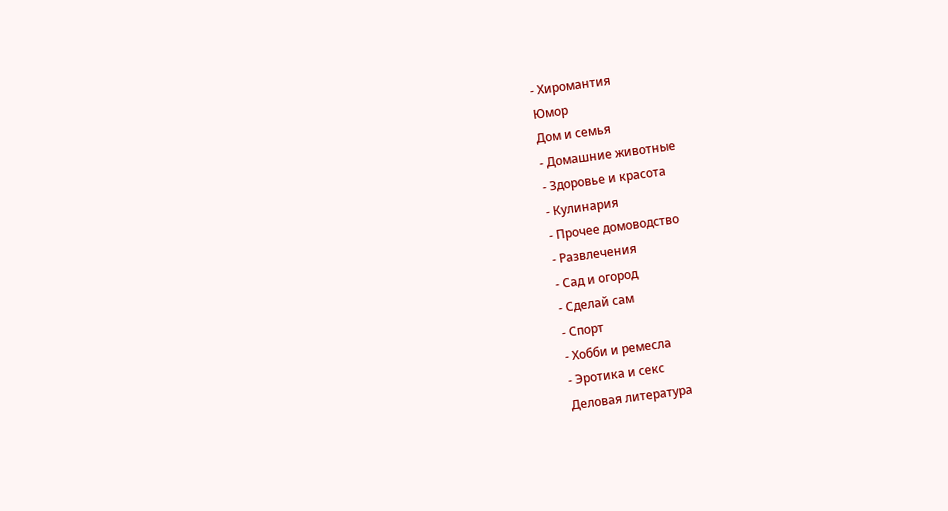- Хиромантия
Юмор
Дом и семья
- Домашние животные
- Здоровье и красота
- Кулинария
- Прочее домоводство
- Развлечения
- Сад и огород
- Сделай сам
- Спорт
- Хобби и ремесла
- Эротика и секс
Деловая литература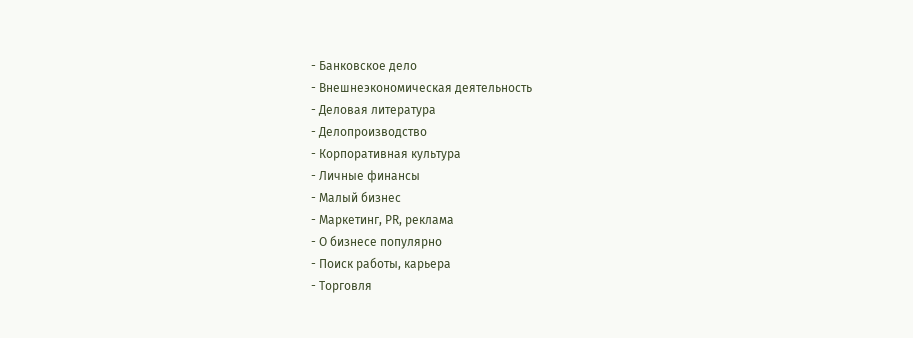- Банковское дело
- Внешнеэкономическая деятельность
- Деловая литература
- Делопроизводство
- Корпоративная культура
- Личные финансы
- Малый бизнес
- Маркетинг, PR, реклама
- О бизнесе популярно
- Поиск работы, карьера
- Торговля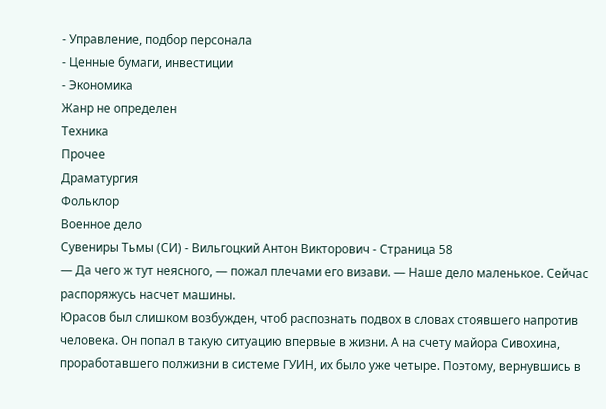- Управление, подбор персонала
- Ценные бумаги, инвестиции
- Экономика
Жанр не определен
Техника
Прочее
Драматургия
Фольклор
Военное дело
Сувениры Тьмы (СИ) - Вильгоцкий Антон Викторович - Страница 58
— Да чего ж тут неясного, — пожал плечами его визави. — Наше дело маленькое. Сейчас распоряжусь насчет машины.
Юрасов был слишком возбужден, чтоб распознать подвох в словах стоявшего напротив человека. Он попал в такую ситуацию впервые в жизни. А на счету майора Сивохина, проработавшего полжизни в системе ГУИН, их было уже четыре. Поэтому, вернувшись в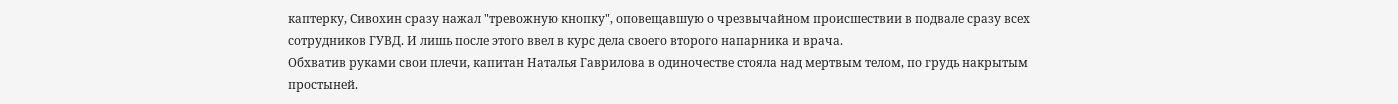каптерку, Сивохин сразу нажал "тревожную кнопку", оповещавшую о чрезвычайном происшествии в подвале сразу всех сотрудников ГУВД. И лишь после этого ввел в курс дела своего второго напарника и врача.
Обхватив руками свои плечи, капитан Наталья Гаврилова в одиночестве стояла над мертвым телом, по грудь накрытым простыней.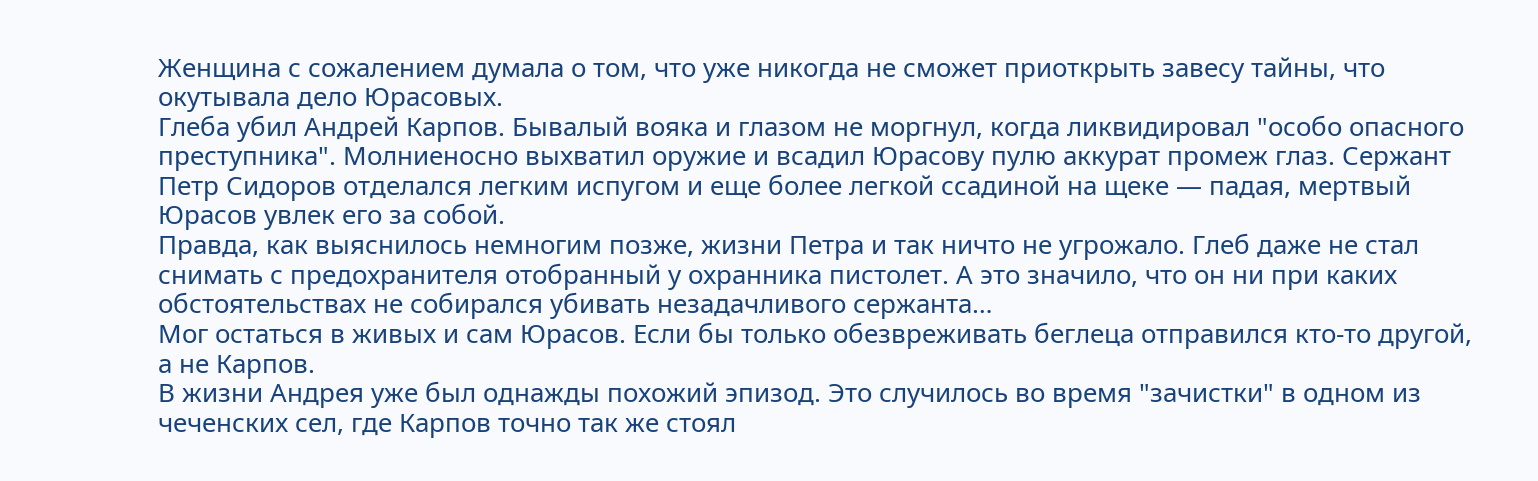Женщина с сожалением думала о том, что уже никогда не сможет приоткрыть завесу тайны, что окутывала дело Юрасовых.
Глеба убил Андрей Карпов. Бывалый вояка и глазом не моргнул, когда ликвидировал "особо опасного преступника". Молниеносно выхватил оружие и всадил Юрасову пулю аккурат промеж глаз. Сержант Петр Сидоров отделался легким испугом и еще более легкой ссадиной на щеке — падая, мертвый Юрасов увлек его за собой.
Правда, как выяснилось немногим позже, жизни Петра и так ничто не угрожало. Глеб даже не стал снимать с предохранителя отобранный у охранника пистолет. А это значило, что он ни при каких обстоятельствах не собирался убивать незадачливого сержанта…
Мог остаться в живых и сам Юрасов. Если бы только обезвреживать беглеца отправился кто-то другой, а не Карпов.
В жизни Андрея уже был однажды похожий эпизод. Это случилось во время "зачистки" в одном из чеченских сел, где Карпов точно так же стоял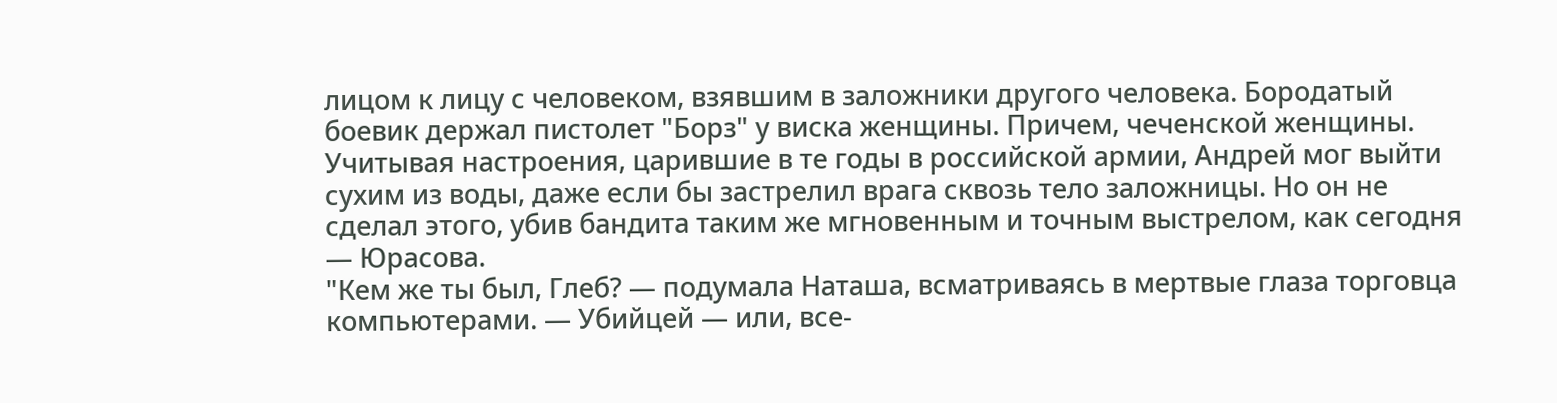лицом к лицу с человеком, взявшим в заложники другого человека. Бородатый боевик держал пистолет "Борз" у виска женщины. Причем, чеченской женщины. Учитывая настроения, царившие в те годы в российской армии, Андрей мог выйти сухим из воды, даже если бы застрелил врага сквозь тело заложницы. Но он не сделал этого, убив бандита таким же мгновенным и точным выстрелом, как сегодня — Юрасова.
"Кем же ты был, Глеб? — подумала Наташа, всматриваясь в мертвые глаза торговца компьютерами. — Убийцей — или, все-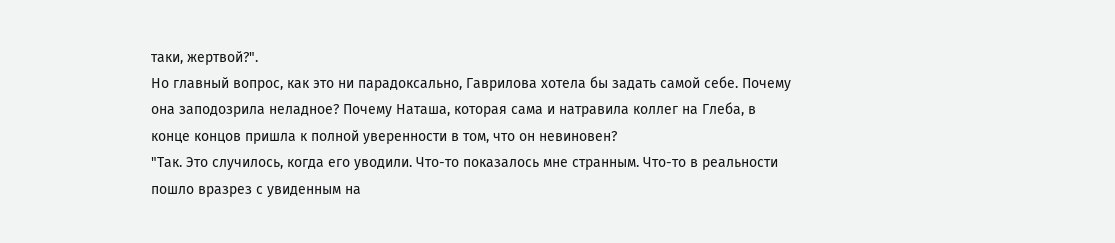таки, жертвой?".
Но главный вопрос, как это ни парадоксально, Гаврилова хотела бы задать самой себе. Почему она заподозрила неладное? Почему Наташа, которая сама и натравила коллег на Глеба, в конце концов пришла к полной уверенности в том, что он невиновен?
"Так. Это случилось, когда его уводили. Что-то показалось мне странным. Что-то в реальности пошло вразрез с увиденным на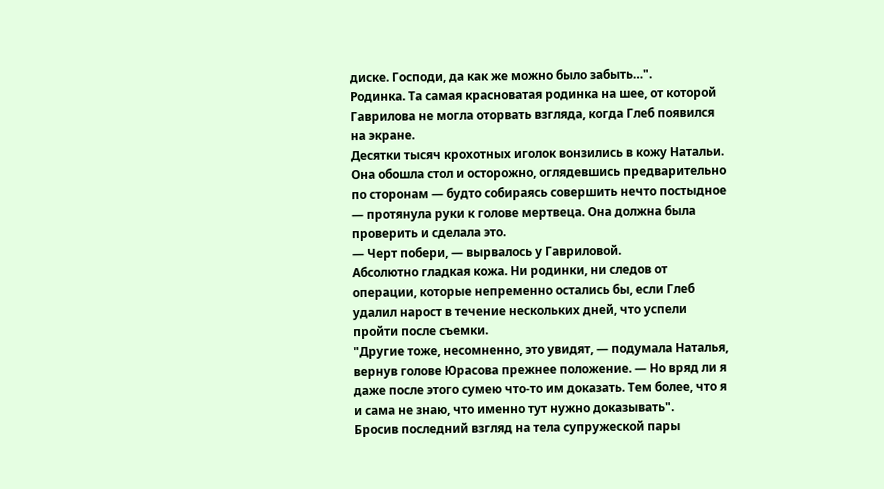диске. Господи, да как же можно было забыть…".
Родинка. Та самая красноватая родинка на шее, от которой Гаврилова не могла оторвать взгляда, когда Глеб появился на экране.
Десятки тысяч крохотных иголок вонзились в кожу Натальи. Она обошла стол и осторожно, оглядевшись предварительно по сторонам — будто собираясь совершить нечто постыдное — протянула руки к голове мертвеца. Она должна была проверить и сделала это.
— Черт побери, — вырвалось у Гавриловой.
Абсолютно гладкая кожа. Ни родинки, ни следов от операции, которые непременно остались бы, если Глеб удалил нарост в течение нескольких дней, что успели пройти после съемки.
"Другие тоже, несомненно, это увидят, — подумала Наталья, вернув голове Юрасова прежнее положение. — Но вряд ли я даже после этого сумею что-то им доказать. Тем более, что я и сама не знаю, что именно тут нужно доказывать".
Бросив последний взгляд на тела супружеской пары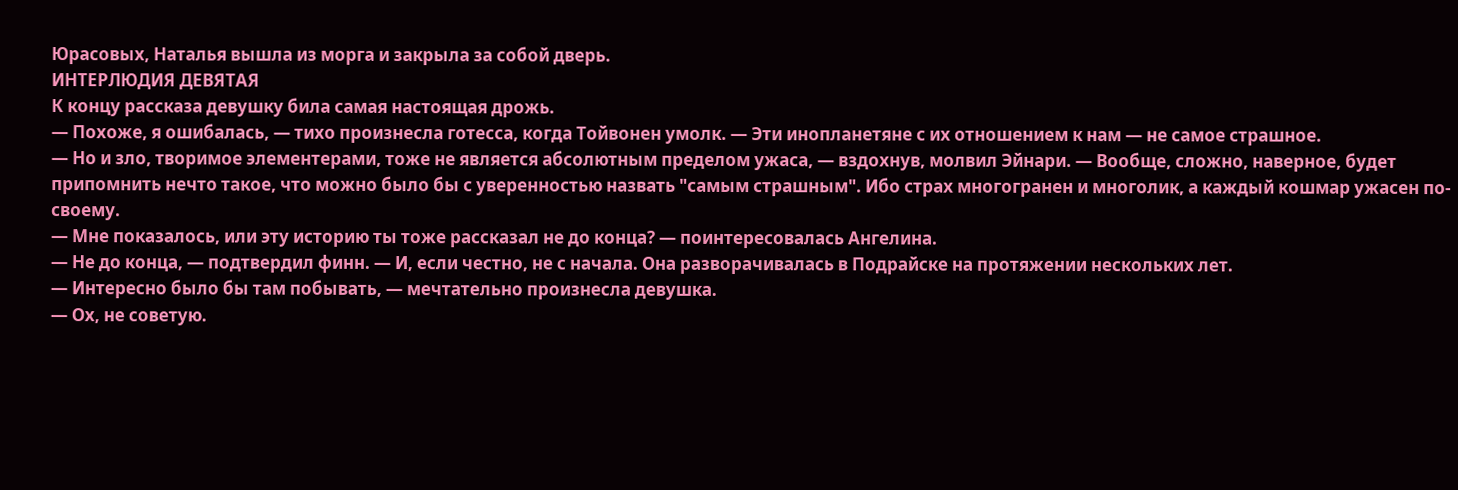Юрасовых, Наталья вышла из морга и закрыла за собой дверь.
ИНТЕРЛЮДИЯ ДЕВЯТАЯ
К концу рассказа девушку била самая настоящая дрожь.
— Похоже, я ошибалась, — тихо произнесла готесса, когда Тойвонен умолк. — Эти инопланетяне с их отношением к нам — не самое страшное.
— Но и зло, творимое элементерами, тоже не является абсолютным пределом ужаса, — вздохнув, молвил Эйнари. — Вообще, сложно, наверное, будет припомнить нечто такое, что можно было бы с уверенностью назвать "самым страшным". Ибо страх многогранен и многолик, а каждый кошмар ужасен по-своему.
— Мне показалось, или эту историю ты тоже рассказал не до конца? — поинтересовалась Ангелина.
— Не до конца, — подтвердил финн. — И, если честно, не с начала. Она разворачивалась в Подрайске на протяжении нескольких лет.
— Интересно было бы там побывать, — мечтательно произнесла девушка.
— Ох, не советую.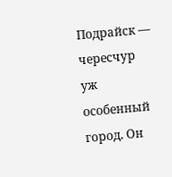Подрайск — чересчур уж особенный город. Он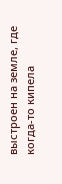выстроен на земле, где когда-то кипела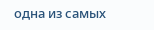одна из самых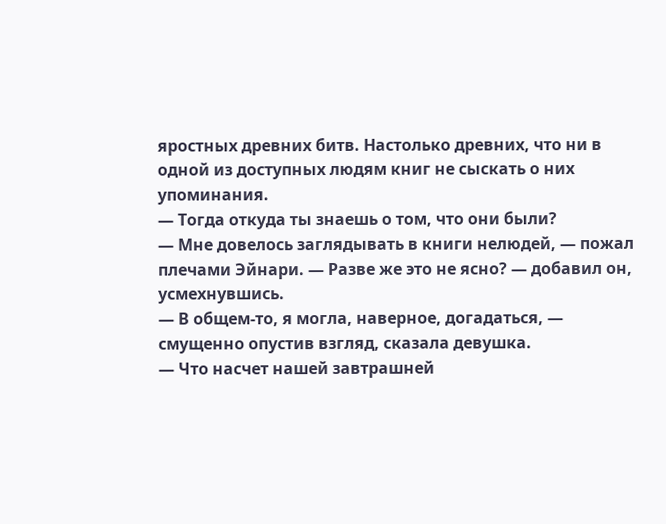яростных древних битв. Настолько древних, что ни в одной из доступных людям книг не сыскать о них упоминания.
— Тогда откуда ты знаешь о том, что они были?
— Мне довелось заглядывать в книги нелюдей, — пожал плечами Эйнари. — Разве же это не ясно? — добавил он, усмехнувшись.
— В общем-то, я могла, наверное, догадаться, — смущенно опустив взгляд, сказала девушка.
— Что насчет нашей завтрашней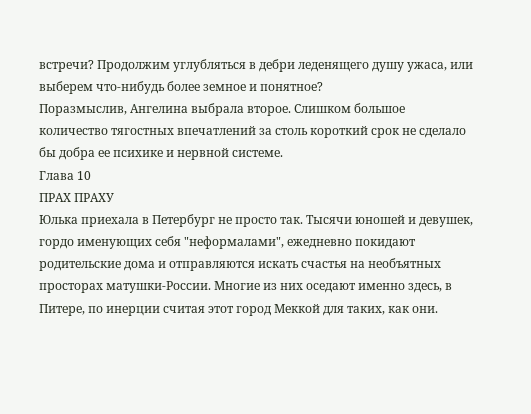встречи? Продолжим углубляться в дебри леденящего душу ужаса, или выберем что-нибудь более земное и понятное?
Поразмыслив, Ангелина выбрала второе. Слишком большое количество тягостных впечатлений за столь короткий срок не сделало бы добра ее психике и нервной системе.
Глава 10
ПРАХ ПРАХУ
Юлька приехала в Петербург не просто так. Тысячи юношей и девушек, гордо именующих себя "неформалами", ежедневно покидают родительские дома и отправляются искать счастья на необъятных просторах матушки-России. Многие из них оседают именно здесь, в Питере, по инерции считая этот город Меккой для таких, как они.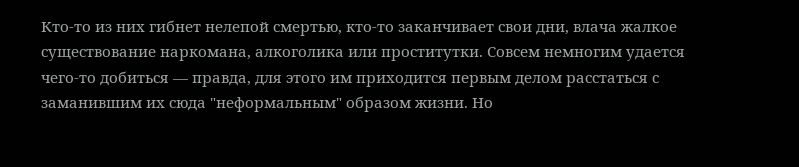Кто-то из них гибнет нелепой смертью, кто-то заканчивает свои дни, влача жалкое существование наркомана, алкоголика или проститутки. Совсем немногим удается чего-то добиться — правда, для этого им приходится первым делом расстаться с заманившим их сюда "неформальным" образом жизни. Но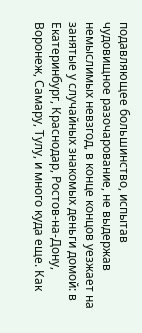подавляющее большинство, испытав чудовищное разочарование, не выдержав немыслимых невзгод, в конце концов уезжает на занятые у случайных знакомых деньги домой: в Екатеринбург, Краснодар, Ростов-на-Дону, Воронеж, Самару, Тулу, и много куда еще. Как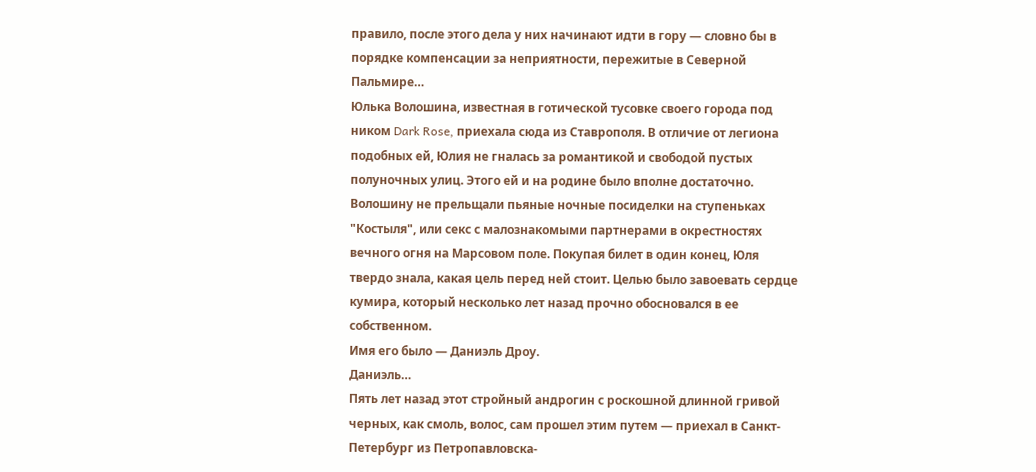правило, после этого дела у них начинают идти в гору — словно бы в порядке компенсации за неприятности, пережитые в Северной Пальмире…
Юлька Волошина, известная в готической тусовке своего города под ником Dark Rose, приехала сюда из Ставрополя. В отличие от легиона подобных ей, Юлия не гналась за романтикой и свободой пустых полуночных улиц. Этого ей и на родине было вполне достаточно. Волошину не прельщали пьяные ночные посиделки на ступеньках "Костыля", или секс с малознакомыми партнерами в окрестностях вечного огня на Марсовом поле. Покупая билет в один конец, Юля твердо знала, какая цель перед ней стоит. Целью было завоевать сердце кумира, который несколько лет назад прочно обосновался в ее собственном.
Имя его было — Даниэль Дроу.
Даниэль…
Пять лет назад этот стройный андрогин с роскошной длинной гривой черных, как смоль, волос, сам прошел этим путем — приехал в Санкт-Петербург из Петропавловска-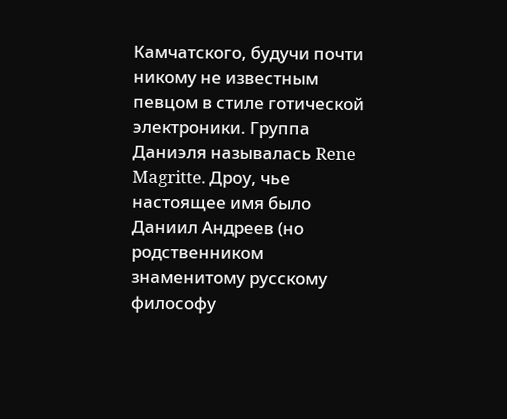Камчатского, будучи почти никому не известным певцом в стиле готической электроники. Группа Даниэля называлась Rene Magritte. Дроу, чье настоящее имя было Даниил Андреев (но родственником знаменитому русскому философу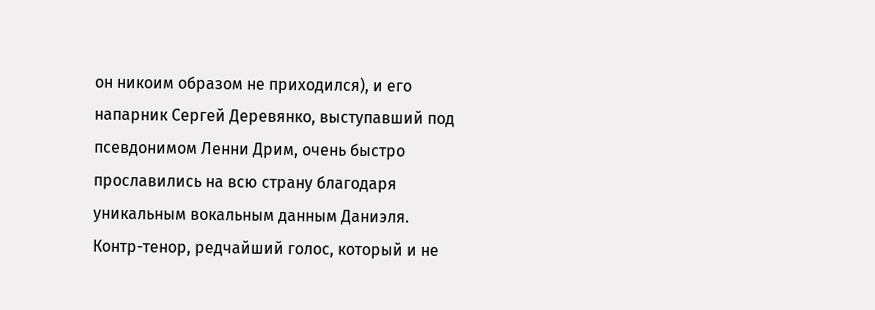он никоим образом не приходился), и его напарник Сергей Деревянко, выступавший под псевдонимом Ленни Дрим, очень быстро прославились на всю страну благодаря уникальным вокальным данным Даниэля. Контр-тенор, редчайший голос, который и не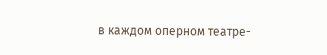в каждом оперном театре-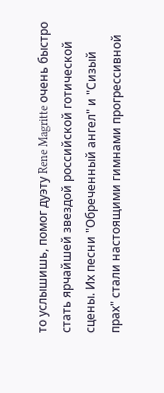то услышишь, помог дуэту Rene Magritte очень быстро стать ярчайшей звездой российской готической сцены. Их песни "Обреченный ангел" и "Сизый прах" стали настоящими гимнами прогрессивной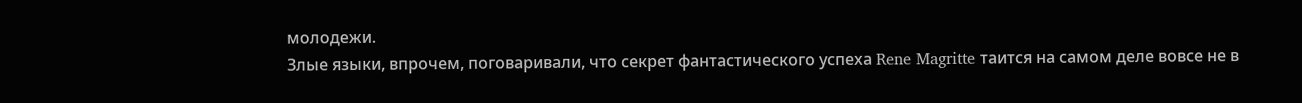молодежи.
Злые языки, впрочем, поговаривали, что секрет фантастического успеха Rene Magritte таится на самом деле вовсе не в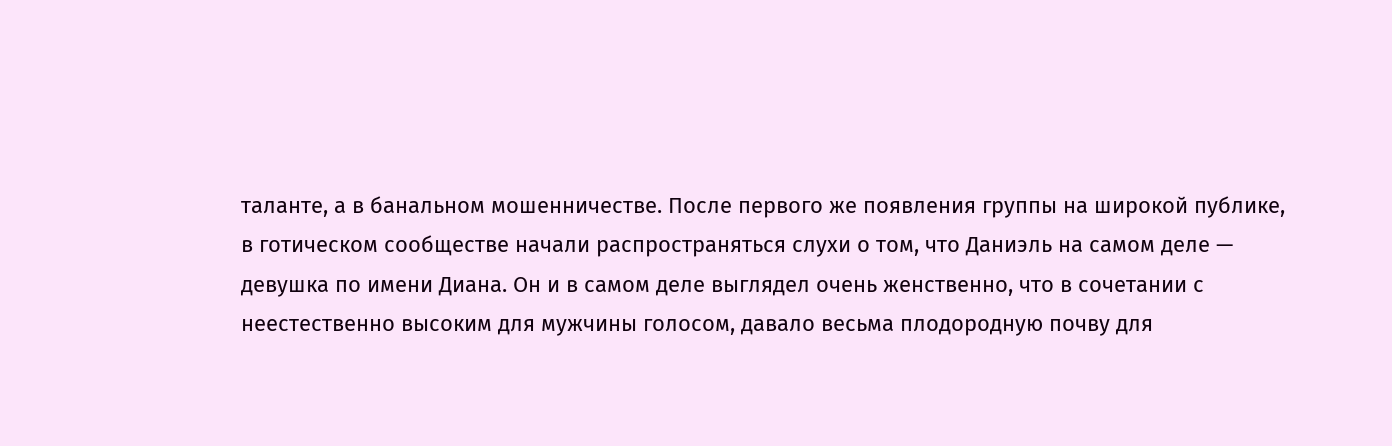таланте, а в банальном мошенничестве. После первого же появления группы на широкой публике, в готическом сообществе начали распространяться слухи о том, что Даниэль на самом деле — девушка по имени Диана. Он и в самом деле выглядел очень женственно, что в сочетании с неестественно высоким для мужчины голосом, давало весьма плодородную почву для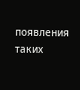появления таких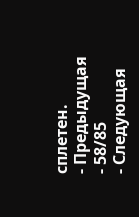сплетен.
- Предыдущая
- 58/85
- Следующая